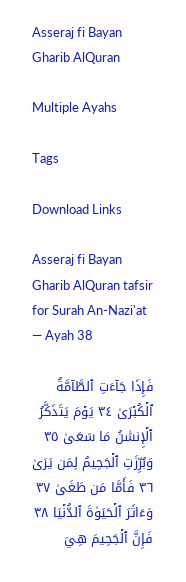Asseraj fi Bayan Gharib AlQuran

Multiple Ayahs

Tags

Download Links

Asseraj fi Bayan Gharib AlQuran tafsir for Surah An-Nazi'at — Ayah 38

فَإِذَا جَآءَتِ ٱلطَّآمَّةُ ٱلۡكُبۡرَىٰ ٣٤ يَوۡمَ يَتَذَكَّرُ ٱلۡإِنسَٰنُ مَا سَعَىٰ ٣٥ وَبُرِّزَتِ ٱلۡجَحِيمُ لِمَن يَرَىٰ ٣٦ فَأَمَّا مَن طَغَىٰ ٣٧ وَءَاثَرَ ٱلۡحَيَوٰةَ ٱلدُّنۡيَا ٣٨ فَإِنَّ ٱلۡجَحِيمَ هِيَ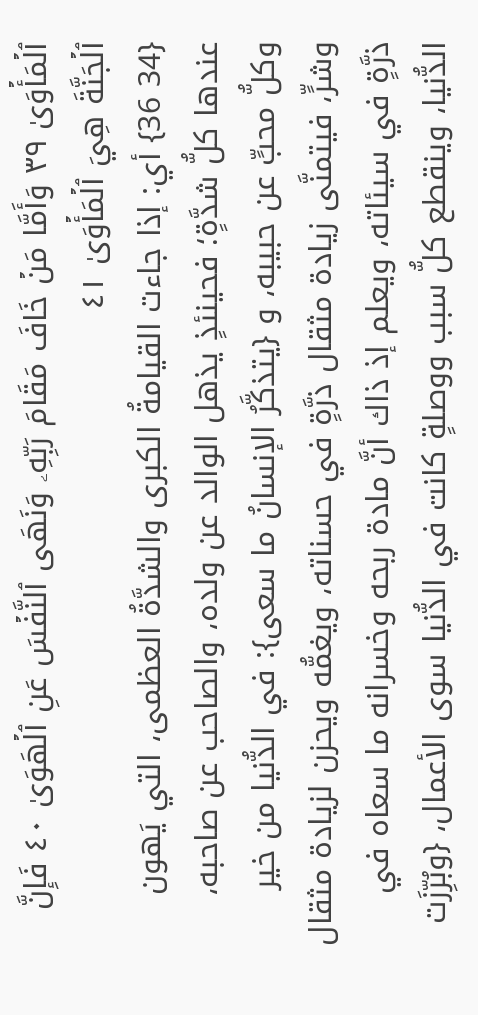ٱلۡمَأۡوَىٰ ٣٩ وَأَمَّا مَنۡ خَافَ مَقَامَ رَبِّهِۦ وَنَهَى ٱلنَّفۡسَ عَنِ ٱلۡهَوَىٰ ٤٠ فَإِنَّ ٱلۡجَنَّةَ هِيَ ٱلۡمَأۡوَىٰ ٤١
{34 36} أي: إذا جاءت القيامةُ الكبرى والشدَّةُ العظمى، التي يَهون عندها كلُّ شدَّةٍ؛ فحينئذٍ يذهل الوالد عن ولده، والصاحب عن صاحبه، وكلُّ محبٍّ عن حبيبه، و {يتذكَّرُ الإنسانُ ما سعى}: في الدُّنيا من خير وشرٍّ، فيتمنَّى زيادة مثقال ذرَّةٍ في حسناته، ويغمُّه ويحزن لزيادة مثقال ذرَّةٍ في سيئاته، ويعلم إذ ذاك أنَّ مادة ربحه وخسرانه ما سعاه في الدُّنيا، وينقطع كلُّ سبب ووصلةٍ كانت في الدُّنيا سوى الأعمال، {وبُرِّزَت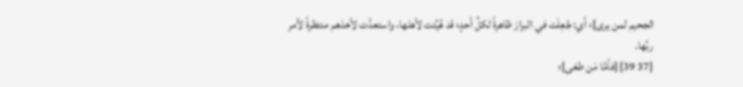الجحيم لمن يرى}؛ أي: جُعِلَت في البراز ظاهرةً لكلِّ أحدٍ؛ قد هُيِّئت لأهلها، واستعدَّت لأخذهم منتظرةً لأمر ربِّها.
{37 39}{فأمَّا مَن طغى}؛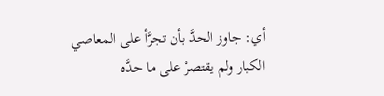أي: جاوز الحدَّ بأن تجرَّأ على المعاصي الكبار ولم يقتصرْ على ما حدَّه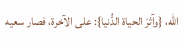الله، {وآثرَ الحياة الدُّنيا}: على الآخرة، فصار سعيه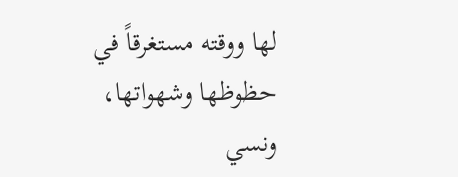لها ووقته مستغرقاً في حظوظها وشهواتها، ونسي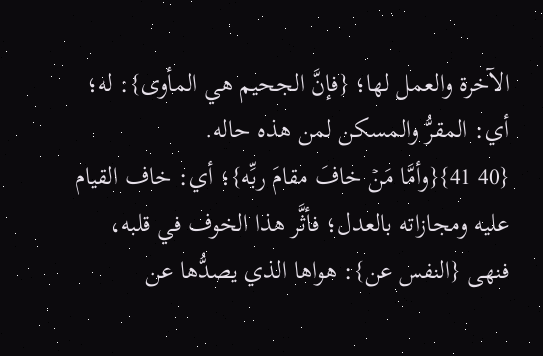الآخرة والعمل لها؛ {فإنَّ الجحيم هي المأوى}: له؛ أي: المقرُّ والمسكن لمن هذه حاله.
{40 41}{وأمَّا مَنۡ خافَ مقامَ ربِّه}؛ أي: خاف القيام عليه ومجازاته بالعدل؛ فأثَّر هذا الخوف في قلبه، فنهى {النفس عن}: هواها الذي يصدُّها عن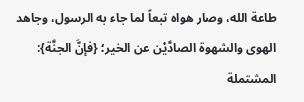طاعة الله، وصار هواه تبعاً لما جاء به الرسول، وجاهد الهوى والشهوة الصادَّيْن عن الخير؛ {فإنَّ الجنَّة}: المشتملة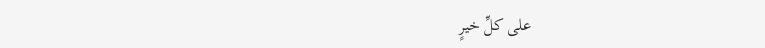على كلِّ خيرٍ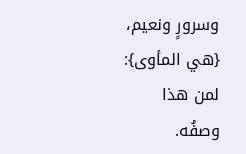وسرورٍ ونعيم، {هي المأوى}: لمن هذا وصفُه.